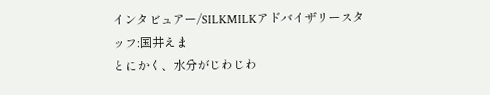インタビュアー/SILKMILKアドバイザリースタッフ:国井えま
とにかく、水分がじわじわ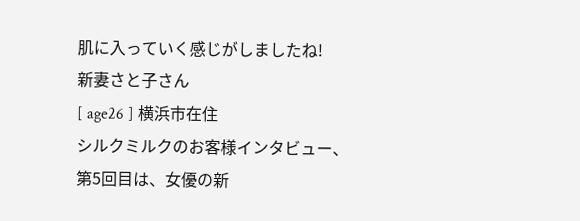肌に入っていく感じがしましたね!
新妻さと子さん
[ age26 ] 横浜市在住
シルクミルクのお客様インタビュー、第5回目は、女優の新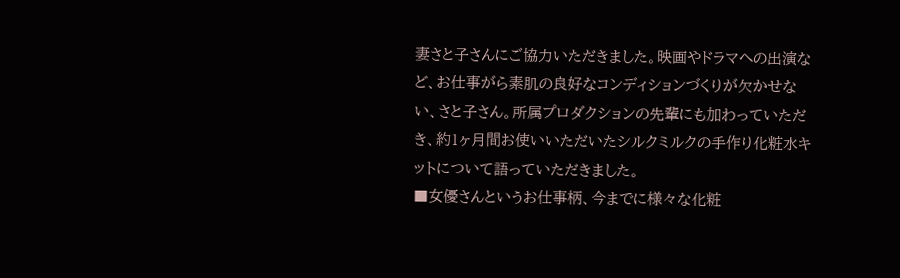妻さと子さんにご協力いただきました。映画やドラマへの出演など、お仕事がら素肌の良好なコンディションづくりが欠かせない、さと子さん。所属プロダクションの先輩にも加わっていただき、約1ヶ月間お使いいただいたシルクミルクの手作り化粧水キットについて語っていただきました。
■女優さんというお仕事柄、今までに様々な化粧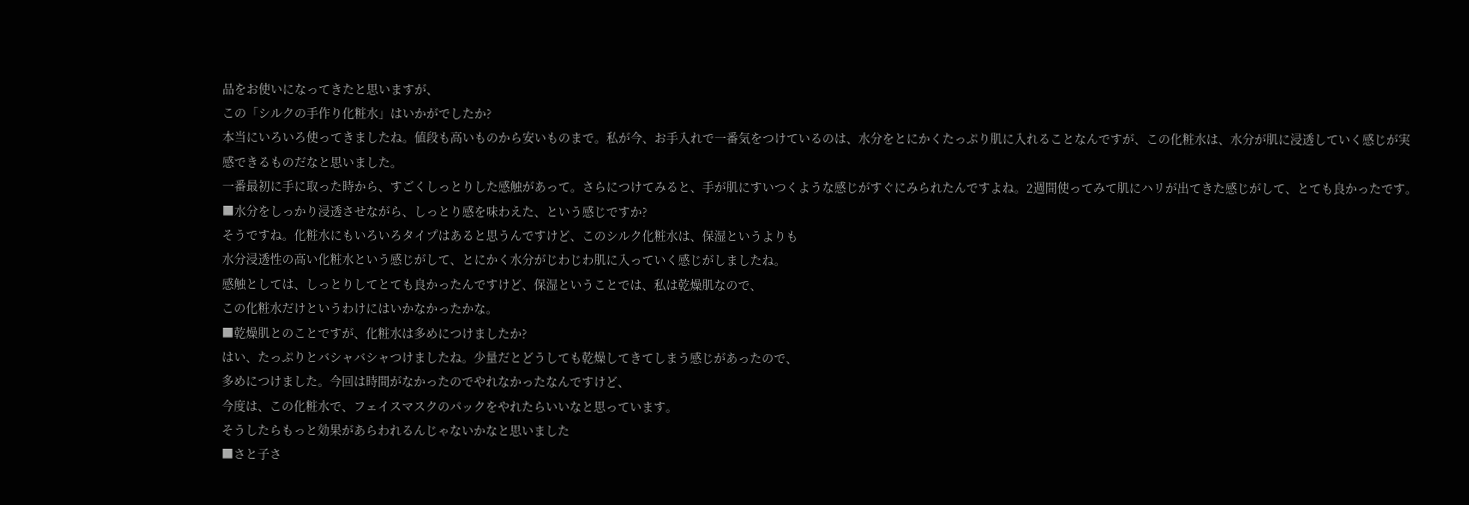品をお使いになってきたと思いますが、
この「シルクの手作り化粧水」はいかがでしたか?
本当にいろいろ使ってきましたね。値段も高いものから安いものまで。私が今、お手入れで一番気をつけているのは、水分をとにかくたっぷり肌に入れることなんですが、この化粧水は、水分が肌に浸透していく感じが実感できるものだなと思いました。
一番最初に手に取った時から、すごくしっとりした感触があって。さらにつけてみると、手が肌にすいつくような感じがすぐにみられたんですよね。2週間使ってみて肌にハリが出てきた感じがして、とても良かったです。
■水分をしっかり浸透させながら、しっとり感を味わえた、という感じですか?
そうですね。化粧水にもいろいろタイプはあると思うんですけど、このシルク化粧水は、保湿というよりも
水分浸透性の高い化粧水という感じがして、とにかく水分がじわじわ肌に入っていく感じがしましたね。
感触としては、しっとりしてとても良かったんですけど、保湿ということでは、私は乾燥肌なので、
この化粧水だけというわけにはいかなかったかな。
■乾燥肌とのことですが、化粧水は多めにつけましたか?
はい、たっぷりとバシャバシャつけましたね。少量だとどうしても乾燥してきてしまう感じがあったので、
多めにつけました。今回は時間がなかったのでやれなかったなんですけど、
今度は、この化粧水で、フェイスマスクのパックをやれたらいいなと思っています。
そうしたらもっと効果があらわれるんじゃないかなと思いました
■さと子さ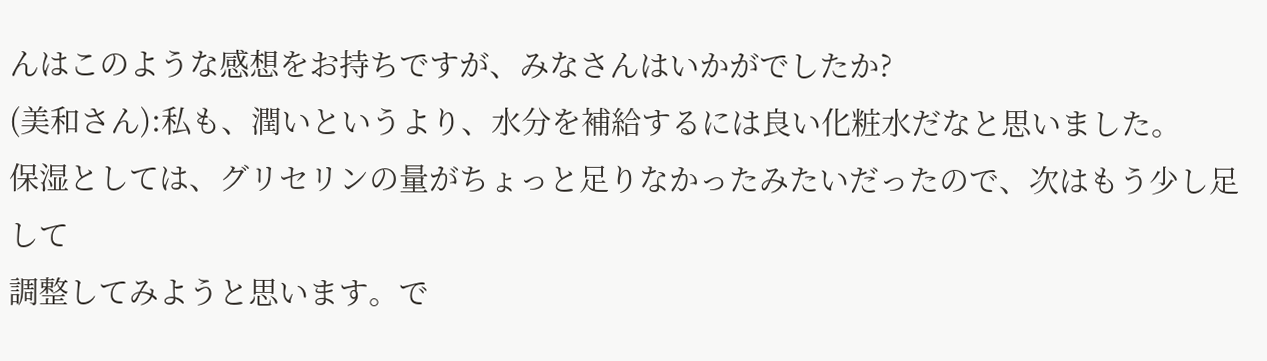んはこのような感想をお持ちですが、みなさんはいかがでしたか?
(美和さん):私も、潤いというより、水分を補給するには良い化粧水だなと思いました。
保湿としては、グリセリンの量がちょっと足りなかったみたいだったので、次はもう少し足して
調整してみようと思います。で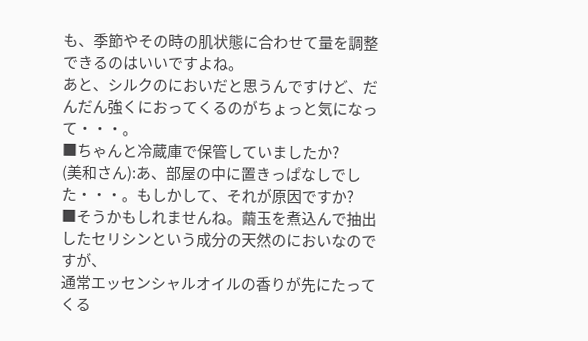も、季節やその時の肌状態に合わせて量を調整できるのはいいですよね。
あと、シルクのにおいだと思うんですけど、だんだん強くにおってくるのがちょっと気になって・・・。
■ちゃんと冷蔵庫で保管していましたか?
(美和さん):あ、部屋の中に置きっぱなしでした・・・。もしかして、それが原因ですか?
■そうかもしれませんね。繭玉を煮込んで抽出したセリシンという成分の天然のにおいなのですが、
通常エッセンシャルオイルの香りが先にたってくる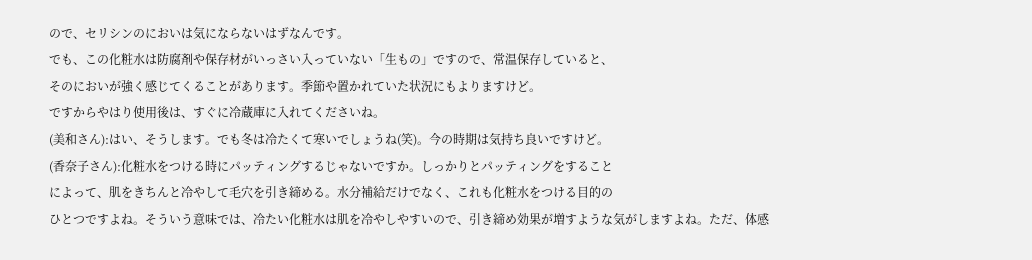ので、セリシンのにおいは気にならないはずなんです。
でも、この化粧水は防腐剤や保存材がいっさい入っていない「生もの」ですので、常温保存していると、
そのにおいが強く感じてくることがあります。季節や置かれていた状況にもよりますけど。
ですからやはり使用後は、すぐに冷蔵庫に入れてくださいね。
(美和さん):はい、そうします。でも冬は冷たくて寒いでしょうね(笑)。今の時期は気持ち良いですけど。
(香奈子さん):化粧水をつける時にパッティングするじゃないですか。しっかりとパッティングをすること
によって、肌をきちんと冷やして毛穴を引き締める。水分補給だけでなく、これも化粧水をつける目的の
ひとつですよね。そういう意味では、冷たい化粧水は肌を冷やしやすいので、引き締め効果が増すような気がしますよね。ただ、体感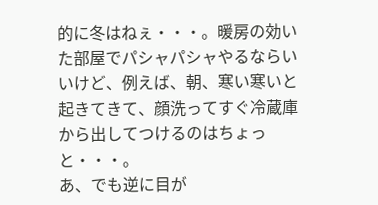的に冬はねぇ・・・。暖房の効いた部屋でパシャパシャやるならいいけど、例えば、朝、寒い寒いと起きてきて、顔洗ってすぐ冷蔵庫から出してつけるのはちょっと・・・。
あ、でも逆に目が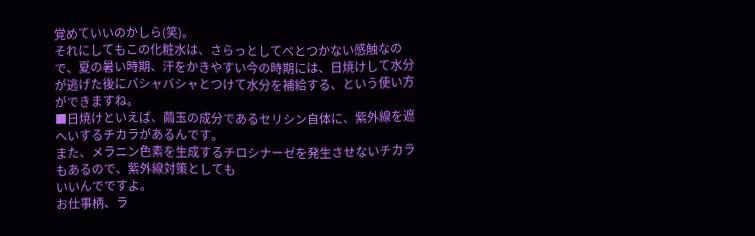覚めていいのかしら(笑)。
それにしてもこの化粧水は、さらっとしてべとつかない感触なので、夏の暑い時期、汗をかきやすい今の時期には、日焼けして水分が逃げた後にバシャバシャとつけて水分を補給する、という使い方ができますね。
■日焼けといえば、繭玉の成分であるセリシン自体に、紫外線を遮へいするチカラがあるんです。
また、メラニン色素を生成するチロシナーゼを発生させないチカラもあるので、紫外線対策としても
いいんでですよ。
お仕事柄、ラ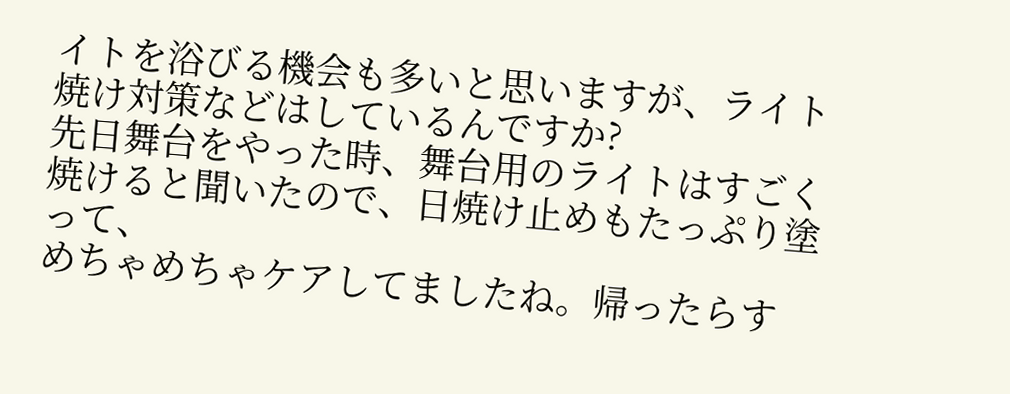イトを浴びる機会も多いと思いますが、ライト焼け対策などはしているんですか?
先日舞台をやった時、舞台用のライトはすごく焼けると聞いたので、日焼け止めもたっぷり塗って、
めちゃめちゃケアしてましたね。帰ったらす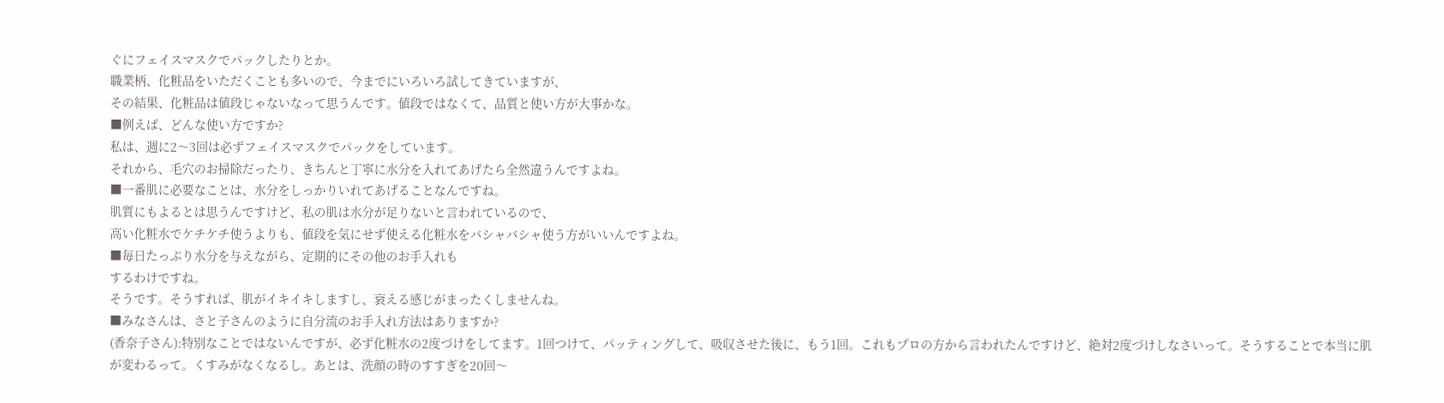ぐにフェイスマスクでパックしたりとか。
職業柄、化粧品をいただくことも多いので、今までにいろいろ試してきていますが、
その結果、化粧品は値段じゃないなって思うんです。値段ではなくて、品質と使い方が大事かな。
■例えば、どんな使い方ですか?
私は、週に2〜3回は必ずフェイスマスクでパックをしています。
それから、毛穴のお掃除だったり、きちんと丁寧に水分を入れてあげたら全然違うんですよね。
■一番肌に必要なことは、水分をしっかりいれてあげることなんですね。
肌質にもよるとは思うんですけど、私の肌は水分が足りないと言われているので、
高い化粧水でケチケチ使うよりも、値段を気にせず使える化粧水をバシャバシャ使う方がいいんですよね。
■毎日たっぷり水分を与えながら、定期的にその他のお手入れも
するわけですね。
そうです。そうすれば、肌がイキイキしますし、衰える感じがまったくしませんね。
■みなさんは、さと子さんのように自分流のお手入れ方法はありますか?
(香奈子さん):特別なことではないんですが、必ず化粧水の2度づけをしてます。1回つけて、パッティングして、吸収させた後に、もう1回。これもプロの方から言われたんですけど、絶対2度づけしなさいって。そうすることで本当に肌が変わるって。くすみがなくなるし。あとは、洗顔の時のすすぎを20回〜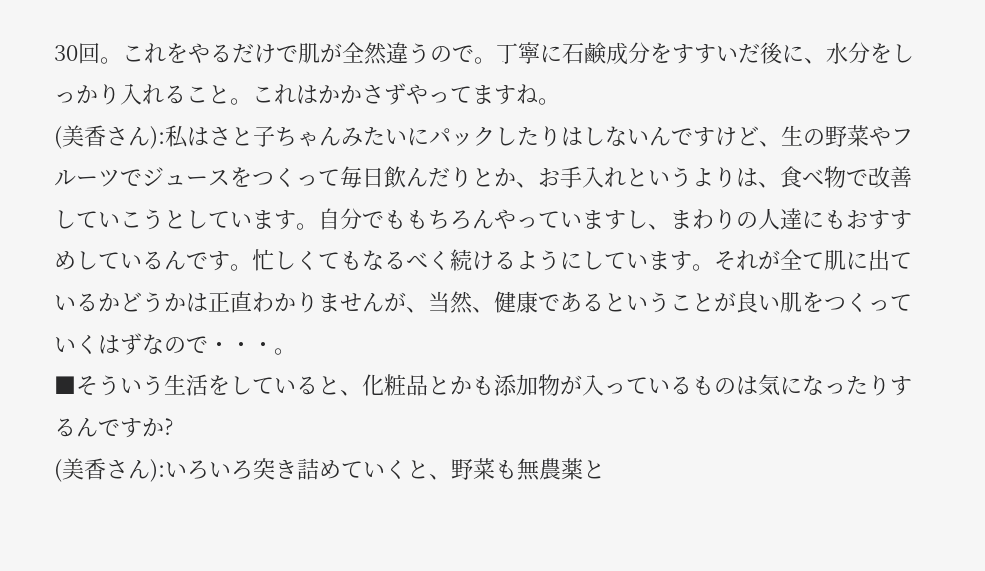30回。これをやるだけで肌が全然違うので。丁寧に石鹸成分をすすいだ後に、水分をしっかり入れること。これはかかさずやってますね。
(美香さん):私はさと子ちゃんみたいにパックしたりはしないんですけど、生の野菜やフルーツでジュースをつくって毎日飲んだりとか、お手入れというよりは、食べ物で改善していこうとしています。自分でももちろんやっていますし、まわりの人達にもおすすめしているんです。忙しくてもなるべく続けるようにしています。それが全て肌に出ているかどうかは正直わかりませんが、当然、健康であるということが良い肌をつくっていくはずなので・・・。
■そういう生活をしていると、化粧品とかも添加物が入っているものは気になったりするんですか?
(美香さん):いろいろ突き詰めていくと、野菜も無農薬と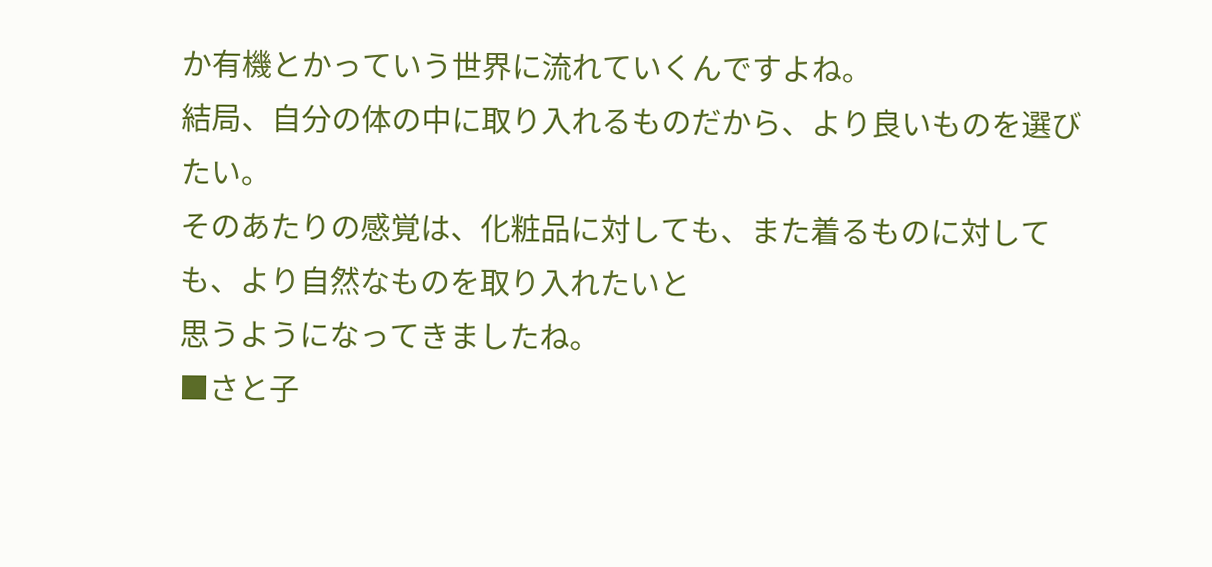か有機とかっていう世界に流れていくんですよね。
結局、自分の体の中に取り入れるものだから、より良いものを選びたい。
そのあたりの感覚は、化粧品に対しても、また着るものに対しても、より自然なものを取り入れたいと
思うようになってきましたね。
■さと子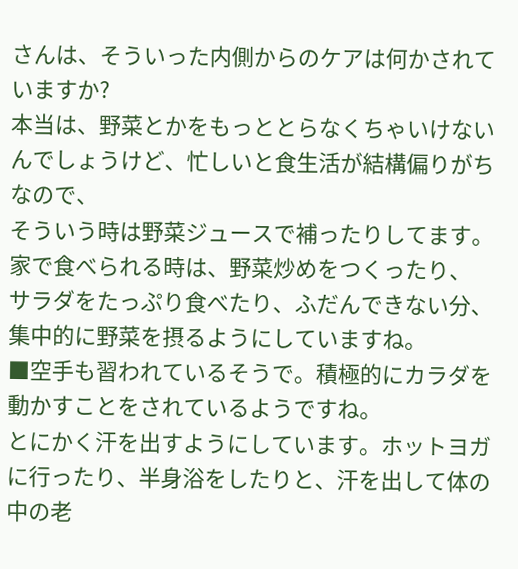さんは、そういった内側からのケアは何かされていますか?
本当は、野菜とかをもっととらなくちゃいけないんでしょうけど、忙しいと食生活が結構偏りがちなので、
そういう時は野菜ジュースで補ったりしてます。家で食べられる時は、野菜炒めをつくったり、
サラダをたっぷり食べたり、ふだんできない分、集中的に野菜を摂るようにしていますね。
■空手も習われているそうで。積極的にカラダを動かすことをされているようですね。
とにかく汗を出すようにしています。ホットヨガに行ったり、半身浴をしたりと、汗を出して体の中の老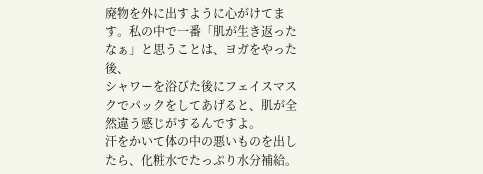廃物を外に出すように心がけてます。私の中で一番「肌が生き返ったなぁ」と思うことは、ヨガをやった後、
シャワーを浴びた後にフェイスマスクでパックをしてあげると、肌が全然違う感じがするんですよ。
汗をかいて体の中の悪いものを出したら、化粧水でたっぷり水分補給。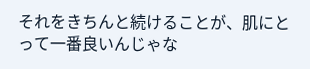それをきちんと続けることが、肌にとって一番良いんじゃな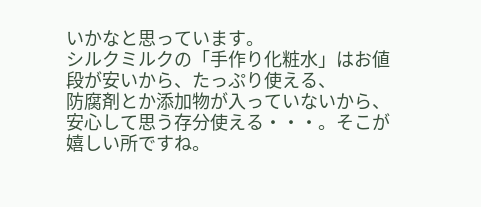いかなと思っています。
シルクミルクの「手作り化粧水」はお値段が安いから、たっぷり使える、
防腐剤とか添加物が入っていないから、安心して思う存分使える・・・。そこが嬉しい所ですね。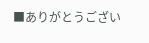■ありがとうござい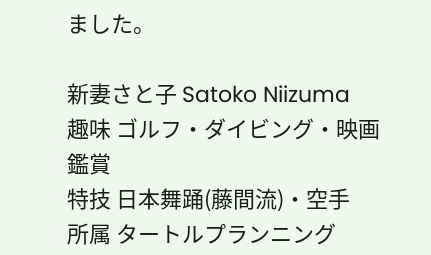ました。

新妻さと子 Satoko Niizuma
趣味 ゴルフ・ダイビング・映画鑑賞
特技 日本舞踊(藤間流)・空手
所属 タートルプランニング